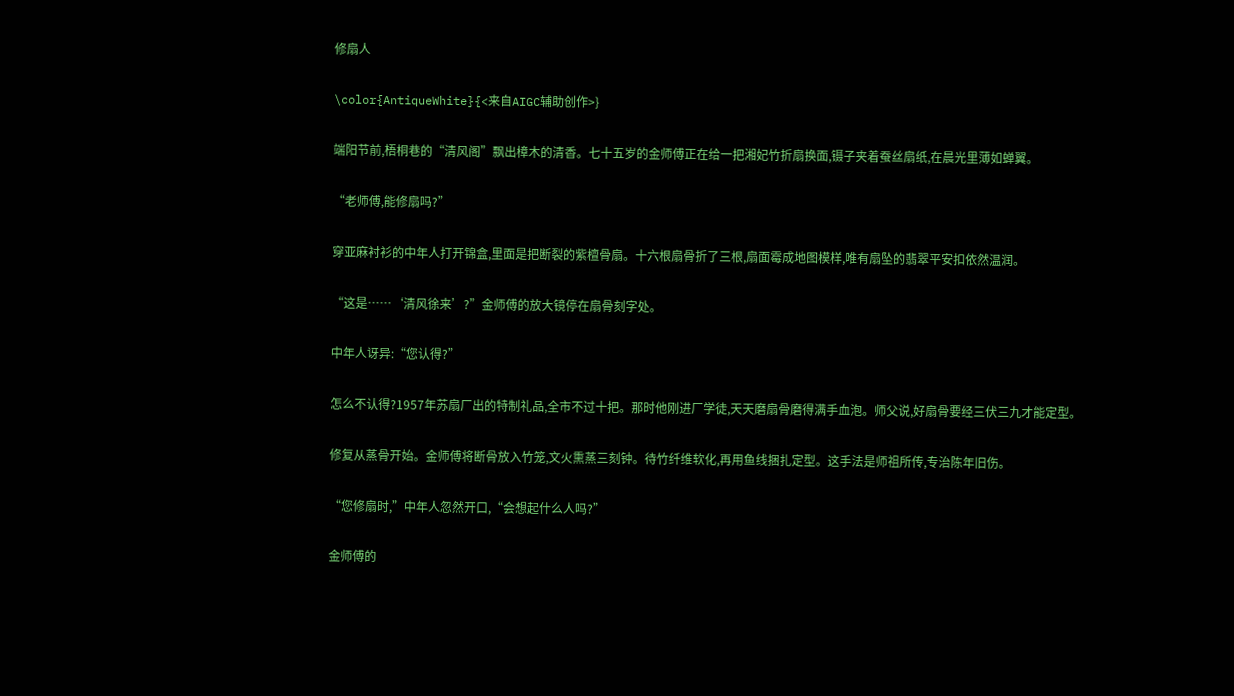修扇人

\color{AntiqueWhite}{<来自AIGC辅助创作>}

端阳节前,梧桐巷的“清风阁”飘出樟木的清香。七十五岁的金师傅正在给一把湘妃竹折扇换面,镊子夹着蚕丝扇纸,在晨光里薄如蝉翼。

“老师傅,能修扇吗?”

穿亚麻衬衫的中年人打开锦盒,里面是把断裂的紫檀骨扇。十六根扇骨折了三根,扇面霉成地图模样,唯有扇坠的翡翠平安扣依然温润。

“这是……‘清风徐来’?”金师傅的放大镜停在扇骨刻字处。

中年人讶异:“您认得?”

怎么不认得?1957年苏扇厂出的特制礼品,全市不过十把。那时他刚进厂学徒,天天磨扇骨磨得满手血泡。师父说,好扇骨要经三伏三九才能定型。

修复从蒸骨开始。金师傅将断骨放入竹笼,文火熏蒸三刻钟。待竹纤维软化,再用鱼线捆扎定型。这手法是师祖所传,专治陈年旧伤。

“您修扇时,”中年人忽然开口,“会想起什么人吗?”

金师傅的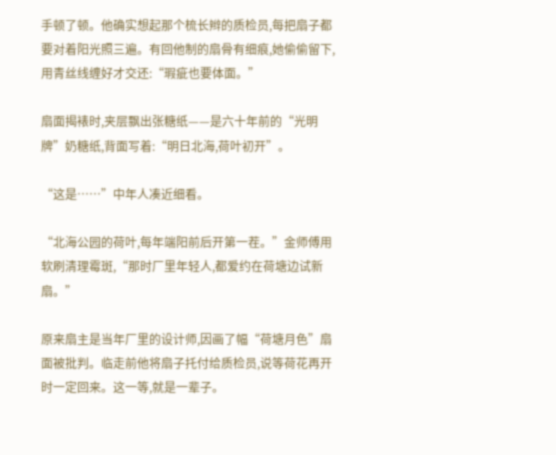手顿了顿。他确实想起那个梳长辫的质检员,每把扇子都要对着阳光照三遍。有回他制的扇骨有细痕,她偷偷留下,用青丝线缠好才交还:“瑕疵也要体面。”

扇面揭裱时,夹层飘出张糖纸——是六十年前的“光明牌”奶糖纸,背面写着:“明日北海,荷叶初开”。

“这是……”中年人凑近细看。

“北海公园的荷叶,每年端阳前后开第一茬。”金师傅用软刷清理霉斑,“那时厂里年轻人,都爱约在荷塘边试新扇。”

原来扇主是当年厂里的设计师,因画了幅“荷塘月色”扇面被批判。临走前他将扇子托付给质检员,说等荷花再开时一定回来。这一等,就是一辈子。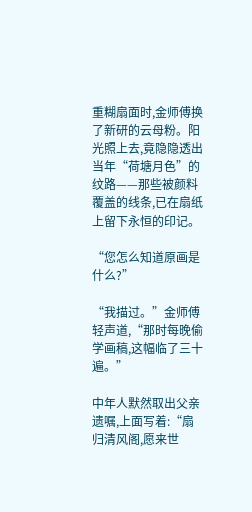重糊扇面时,金师傅换了新研的云母粉。阳光照上去,竟隐隐透出当年“荷塘月色”的纹路——那些被颜料覆盖的线条,已在扇纸上留下永恒的印记。

“您怎么知道原画是什么?”

“我描过。”金师傅轻声道,“那时每晚偷学画稿,这幅临了三十遍。”

中年人默然取出父亲遗嘱,上面写着:“扇归清风阁,愿来世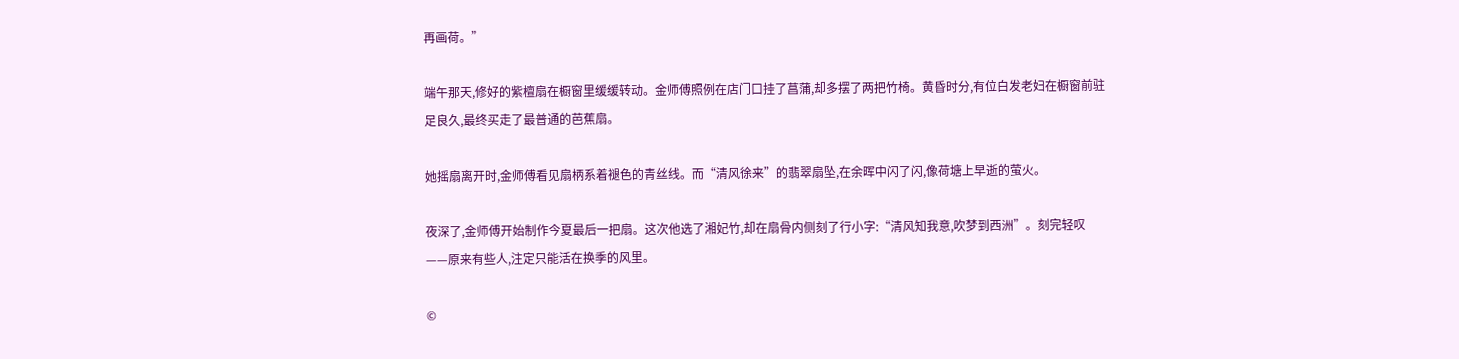再画荷。”

端午那天,修好的紫檀扇在橱窗里缓缓转动。金师傅照例在店门口挂了菖蒲,却多摆了两把竹椅。黄昏时分,有位白发老妇在橱窗前驻足良久,最终买走了最普通的芭蕉扇。

她摇扇离开时,金师傅看见扇柄系着褪色的青丝线。而“清风徐来”的翡翠扇坠,在余晖中闪了闪,像荷塘上早逝的萤火。

夜深了,金师傅开始制作今夏最后一把扇。这次他选了湘妃竹,却在扇骨内侧刻了行小字:“清风知我意,吹梦到西洲”。刻完轻叹——原来有些人,注定只能活在换季的风里。

©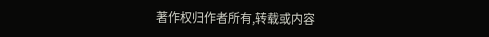著作权归作者所有,转载或内容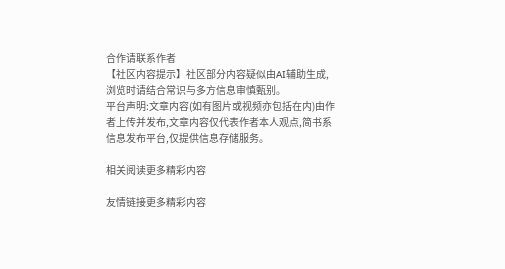合作请联系作者
【社区内容提示】社区部分内容疑似由AI辅助生成,浏览时请结合常识与多方信息审慎甄别。
平台声明:文章内容(如有图片或视频亦包括在内)由作者上传并发布,文章内容仅代表作者本人观点,简书系信息发布平台,仅提供信息存储服务。

相关阅读更多精彩内容

友情链接更多精彩内容